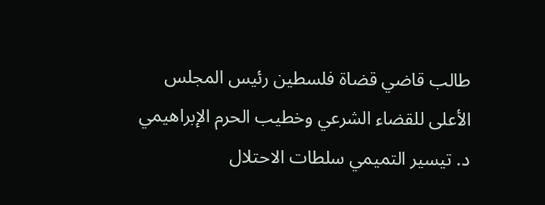طالب قاضي قضاة فلسطين رئيس المجلس الأعلى للقضاء الشرعي وخطيب الحرم الإبراهيمي د. تيسير التميمي سلطات الاحتلال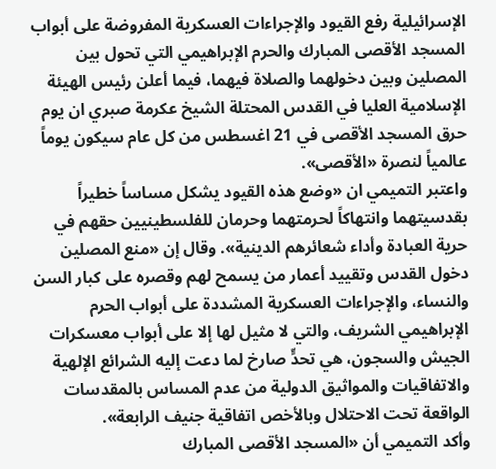الإسرائيلية رفع القيود والإجراءات العسكرية المفروضة على أبواب المسجد الأقصى المبارك والحرم الإبراهيمي التي تحول بين المصلين وبين دخولهما والصلاة فيهما، فيما أعلن رئيس الهيئة الإسلامية العليا في القدس المحتلة الشيخ عكرمة صبري ان يوم حرق المسجد الأقصى في 21 اغسطس من كل عام سيكون يوماً عالمياً لنصرة «الأقصى».
واعتبر التميمي ان «وضع هذه القيود يشكل مساساً خطيراً بقدسيتهما وانتهاكاً لحرمتهما وحرمان للفلسطينيين حقهم في حرية العبادة وأداء شعائرهم الدينية». وقال إن «منع المصلين دخول القدس وتقييد أعمار من يسمح لهم وقصره على كبار السن والنساء، والإجراءات العسكرية المشددة على أبواب الحرم الإبراهيمي الشريف، والتي لا مثيل لها إلا على أبواب معسكرات الجيش والسجون، هي تحدٍّ صارخ لما دعت إليه الشرائع الإلهية والاتفاقيات والمواثيق الدولية من عدم المساس بالمقدسات الواقعة تحت الاحتلال وبالأخص اتفاقية جنيف الرابعة».
وأكد التميمي أن «المسجد الأقصى المبارك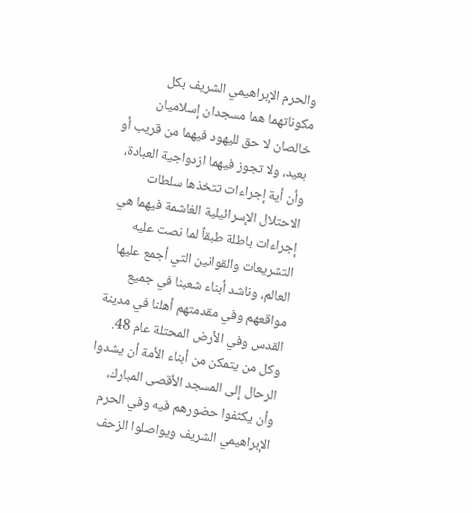والحرم الإبراهيمي الشريف بكل مكوناتهما هما مسجدان إسلاميان خالصان لا حق لليهود فيهما من قريب أو بعيد، ولا تجوز فيهما ازدواجية العبادة، وأن أية إجراءات تتخذها سلطات الاحتلال الإسرائيلية الغاشمة فيهما هي إجراءات باطلة طبقاً لما نصت عليه التشريعات والقوانين التي أجمع عليها العالم، وناشد أبناء شعبنا في جميع مواقعهم وفي مقدمتهم أهلنا في مدينة القدس وفي الأرض المحتلة عام 48.
وكل من يتمكن من أبناء الأمة أن يشدوا الرحال إلى المسجد الأقصى المبارك، وأن يكثفوا حضورهم فيه وفي الحرم الإبراهيمي الشريف ويواصلوا الزحف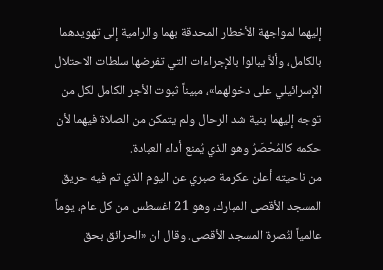إليهما لمواجهة الأخطار المحدقة بهما والرامية إلى تهويدهما بالكامل، وألاَّ يبالوا بالإجراءات التي تفرضها سلطات الاحتلال الإسرائيلي على دخولهما»، مبيناً ثبوت الأجر الكامل لكل من توجه إليهما بنية شد الرحال ولم يتمكن من الصلاة فيهما لأن حكمه كالمُحْصَرُ وهو الذي يُمنع أداء العبادة.
من ناحيته أعلن عكرمة صبري عن اليوم الذي تم فيه حريق المسجد الأقصى المبارك، وهو 21 اغسطس من كل عام، يوماً عالمياً لنُصرة المسجد الأقصى. وقال ان «الحرائق بحق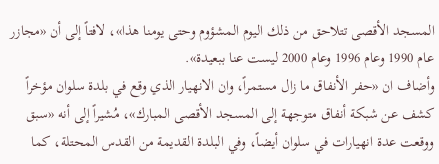المسجد الأقصى تتلاحق من ذلك اليوم المشؤوم وحتى يومنا هذا»، لافتاً إلى أن «مجازر عام 1990 وعام 1996 وعام 2000 ليست عنا ببعيدة».
وأضاف ان «حفر الأنفاق ما زال مستمراً، وان الانهيار الذي وقع في بلدة سلوان مؤخراً كشف عن شبكة أنفاق متوجهة إلى المسجد الأقصى المبارك»، مُشيراً إلى أنه «سبق ووقعت عدة انهيارات في سلوان أيضاً، وفي البلدة القديمة من القدس المحتلة، كما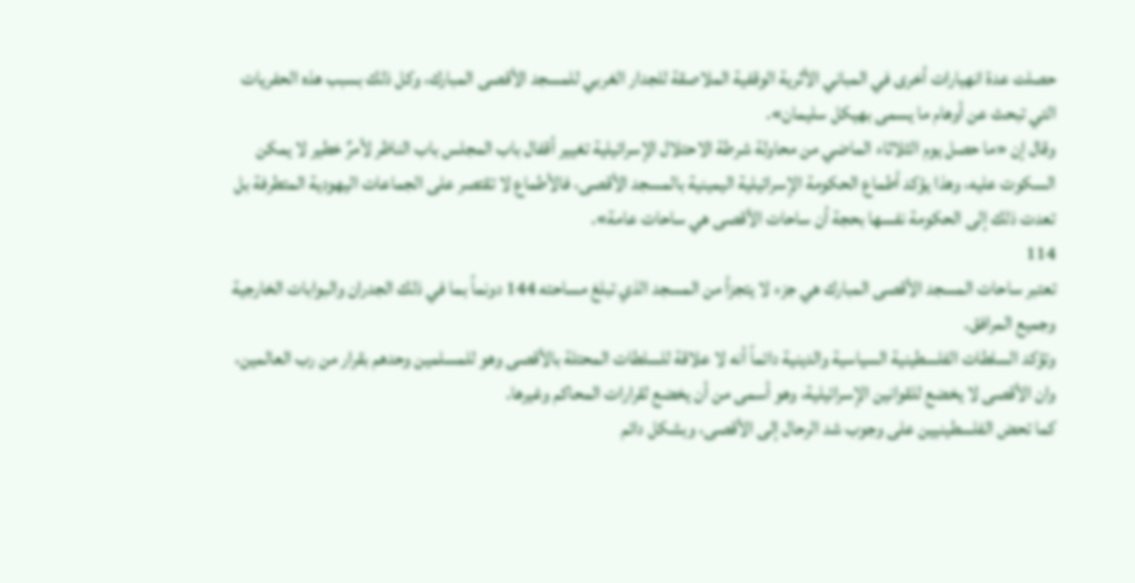حصلت عدة انهيارات أخرى في المباني الأثرية الوقفية الملاصقة للجدار الغربي للمسجد الأقصى المبارك، وكل ذلك بسبب هذه الحفريات التي تبحث عن أوهام ما يسمى بهيكل سليمان».
وقال إن «ما حصل يوم الثلاثاء الماضي من محاولة شرطة الاحتلال الإسرائيلية تغيير أقفال باب المجلس باب الناظر لأمرٌ خطير لا يمكن السكوت عليه، وهذا يؤكد أطماع الحكومة الإسرائيلية اليمينية بالمسجد الأقصى، فالأطماع لا تقتصر على الجماعات اليهودية المتطرفة بل تعدت ذلك إلى الحكومة نفسها بحجة أن ساحات الأقصى هي ساحات عامة».
114
تعتبر ساحات المسجد الأقصى المبارك هي جزء لا يتجزأ من المسجد الذي تبلغ مساحته 144 دونماً بما في ذلك الجدران والبوابات الخارجية وجميع المرافق.
وتؤكد السلطات الفلسطينية السياسية والدينية دائماً أنه لا علاقة للسلطات المحتلة بالأقصى وهو للمسلمين وحدهم بقرار من رب العالمين، وان الأقصى لا يخضع للقوانين الإسرائيلية، وهو أسمى من أن يخضع لقرارات المحاكم وغيرها.
كما تحض الفلسطينيين على وجوب شد الرحال إلى الأقصى، وبشكل دائم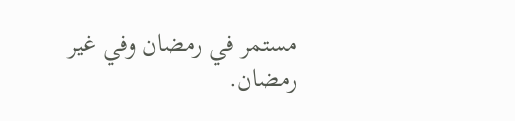مستمر في رمضان وفي غير رمضان.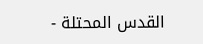القدس المحتلة -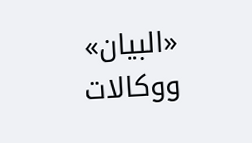«البيان» ووكالات